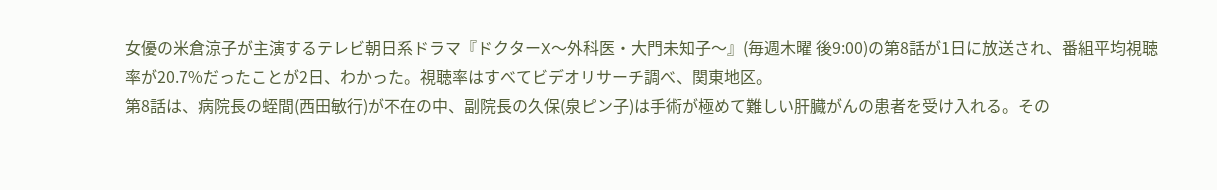女優の米倉涼子が主演するテレビ朝日系ドラマ『ドクターX〜外科医・大門未知子〜』(毎週木曜 後9:00)の第8話が1日に放送され、番組平均視聴率が20.7%だったことが2日、わかった。視聴率はすべてビデオリサーチ調べ、関東地区。
第8話は、病院長の蛭間(西田敏行)が不在の中、副院長の久保(泉ピン子)は手術が極めて難しい肝臓がんの患者を受け入れる。その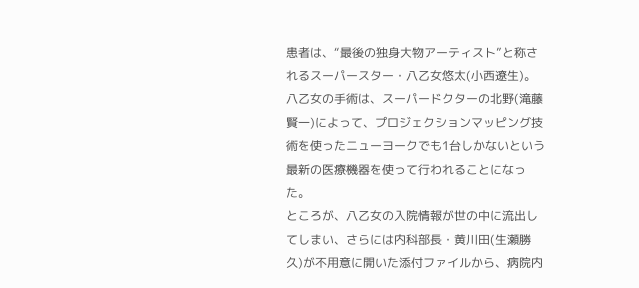患者は、“最後の独身大物アーティスト”と称されるスーパースター・八乙女悠太(小西遼生)。八乙女の手術は、スーパードクターの北野(滝藤賢一)によって、プロジェクションマッピング技術を使ったニューヨークでも1台しかないという最新の医療機器を使って行われることになった。
ところが、八乙女の入院情報が世の中に流出してしまい、さらには内科部長・黄川田(生瀬勝久)が不用意に開いた添付ファイルから、病院内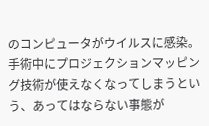のコンピュータがウイルスに感染。手術中にプロジェクションマッピング技術が使えなくなってしまうという、あってはならない事態が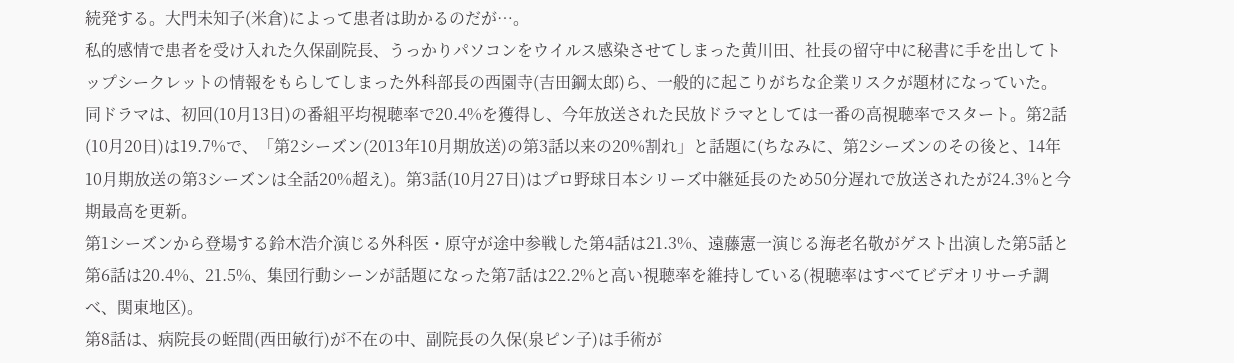続発する。大門未知子(米倉)によって患者は助かるのだが…。
私的感情で患者を受け入れた久保副院長、うっかりパソコンをウイルス感染させてしまった黄川田、社長の留守中に秘書に手を出してトップシークレットの情報をもらしてしまった外科部長の西園寺(吉田鋼太郎)ら、一般的に起こりがちな企業リスクが題材になっていた。
同ドラマは、初回(10月13日)の番組平均視聴率で20.4%を獲得し、今年放送された民放ドラマとしては一番の高視聴率でスタート。第2話(10月20日)は19.7%で、「第2シーズン(2013年10月期放送)の第3話以来の20%割れ」と話題に(ちなみに、第2シーズンのその後と、14年10月期放送の第3シーズンは全話20%超え)。第3話(10月27日)はプロ野球日本シリーズ中継延長のため50分遅れで放送されたが24.3%と今期最高を更新。
第1シーズンから登場する鈴木浩介演じる外科医・原守が途中参戦した第4話は21.3%、遠藤憲一演じる海老名敬がゲスト出演した第5話と第6話は20.4%、21.5%、集団行動シーンが話題になった第7話は22.2%と高い視聴率を維持している(視聴率はすべてビデオリサーチ調べ、関東地区)。
第8話は、病院長の蛭間(西田敏行)が不在の中、副院長の久保(泉ピン子)は手術が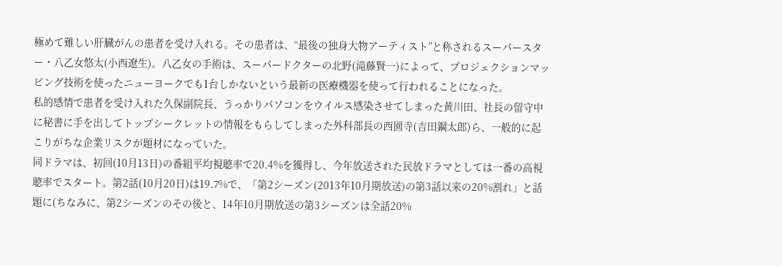極めて難しい肝臓がんの患者を受け入れる。その患者は、“最後の独身大物アーティスト”と称されるスーパースター・八乙女悠太(小西遼生)。八乙女の手術は、スーパードクターの北野(滝藤賢一)によって、プロジェクションマッピング技術を使ったニューヨークでも1台しかないという最新の医療機器を使って行われることになった。
私的感情で患者を受け入れた久保副院長、うっかりパソコンをウイルス感染させてしまった黄川田、社長の留守中に秘書に手を出してトップシークレットの情報をもらしてしまった外科部長の西園寺(吉田鋼太郎)ら、一般的に起こりがちな企業リスクが題材になっていた。
同ドラマは、初回(10月13日)の番組平均視聴率で20.4%を獲得し、今年放送された民放ドラマとしては一番の高視聴率でスタート。第2話(10月20日)は19.7%で、「第2シーズン(2013年10月期放送)の第3話以来の20%割れ」と話題に(ちなみに、第2シーズンのその後と、14年10月期放送の第3シーズンは全話20%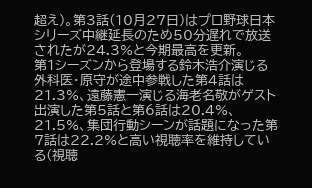超え)。第3話(10月27日)はプロ野球日本シリーズ中継延長のため50分遅れで放送されたが24.3%と今期最高を更新。
第1シーズンから登場する鈴木浩介演じる外科医・原守が途中参戦した第4話は21.3%、遠藤憲一演じる海老名敬がゲスト出演した第5話と第6話は20.4%、21.5%、集団行動シーンが話題になった第7話は22.2%と高い視聴率を維持している(視聴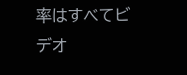率はすべてビデオ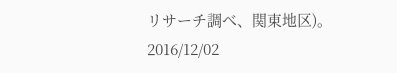リサーチ調べ、関東地区)。
2016/12/02